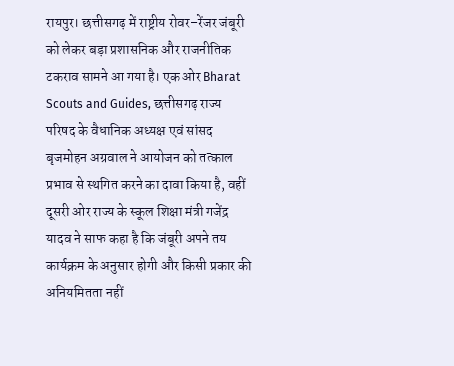रायपुर। छत्तीसगढ़ में राष्ट्रीय रोवर–रेंजर जंबूरी को लेकर बड़ा प्रशासनिक और राजनीतिक टकराव सामने आ गया है। एक ओर Bharat Scouts and Guides, छत्तीसगढ़ राज्य परिषद के वैधानिक अध्यक्ष एवं सांसद बृजमोहन अग्रवाल ने आयोजन को तत्काल प्रभाव से स्थगित करने का दावा किया है, वहीं दूसरी ओर राज्य के स्कूल शिक्षा मंत्री गजेंद्र यादव ने साफ कहा है कि जंबूरी अपने तय कार्यक्रम के अनुसार होगी और किसी प्रकार की अनियमितता नहीं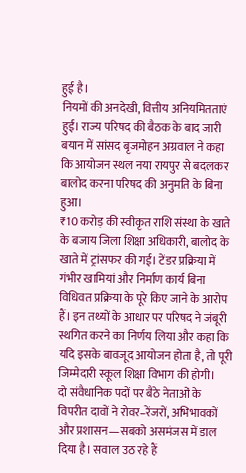हुई है।
नियमों की अनदेखी, वित्तीय अनियमितताएं हुई। राज्य परिषद की बैठक के बाद जारी बयान में सांसद बृजमोहन अग्रवाल ने कहा कि आयोजन स्थल नया रायपुर से बदलकर बालोद करना परिषद की अनुमति के बिना हुआ।
₹10 करोड़ की स्वीकृत राशि संस्था के खाते के बजाय जिला शिक्षा अधिकारी, बालोद के खाते में ट्रांसफर की गई। टेंडर प्रक्रिया में गंभीर खामियां और निर्माण कार्य बिना विधिवत प्रक्रिया के पूरे किए जाने के आरोप हैं। इन तथ्यों के आधार पर परिषद ने जंबूरी स्थगित करने का निर्णय लिया और कहा कि यदि इसके बावजूद आयोजन होता है, तो पूरी जिम्मेदारी स्कूल शिक्षा विभाग की होगी।
दो संवैधानिक पदों पर बैठे नेताओं के विपरीत दावों ने रोवर–रेंजरों, अभिभावकों और प्रशासन—सबको असमंजस में डाल दिया है। सवाल उठ रहे हैं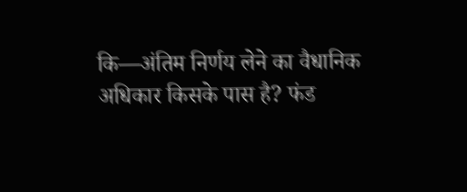कि—अंतिम निर्णय लेने का वैधानिक अधिकार किसके पास है? फंड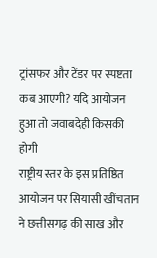ट्रांसफर और टेंडर पर स्पष्टता कब आएगी? यदि आयोजन हुआ तो जवाबदेही किसकी होगी
राष्ट्रीय स्तर के इस प्रतिष्ठित आयोजन पर सियासी खींचतान ने छत्तीसगढ़ की साख और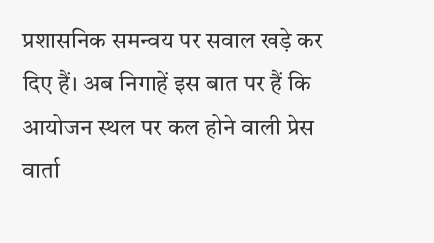प्रशासनिक समन्वय पर सवाल खड़े कर दिए हैं। अब निगाहें इस बात पर हैं कि आयोजन स्थल पर कल होने वाली प्रेस वार्ता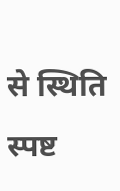से स्थिति स्पष्ट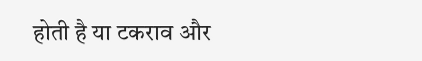होती है या टकराव और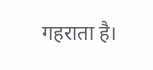गहराता है।